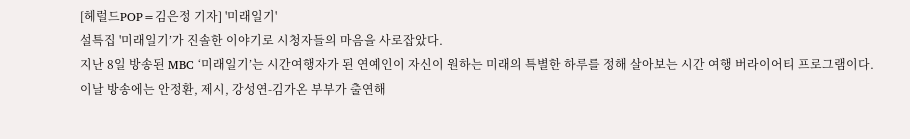[헤럴드POP=김은정 기자] '미래일기'
설특집 '미래일기’가 진솔한 이야기로 시청자들의 마음을 사로잡았다.
지난 8일 방송된 MBC ‘미래일기’는 시간여행자가 된 연예인이 자신이 원하는 미래의 특별한 하루를 정해 살아보는 시간 여행 버라이어티 프로그램이다.
이날 방송에는 안정환, 제시, 강성연-김가온 부부가 출연해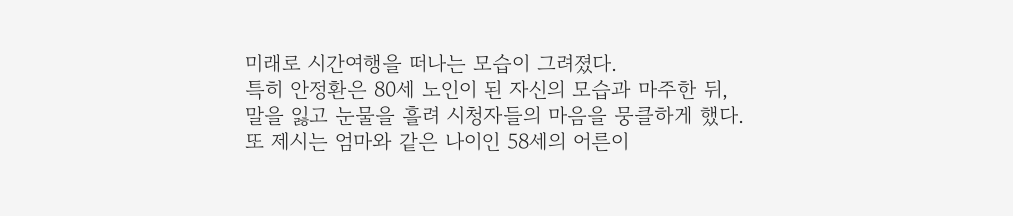미래로 시간여행을 떠나는 모습이 그려졌다.
특히 안정환은 80세 노인이 된 자신의 모습과 마주한 뒤, 말을 잃고 눈물을 흘려 시청자들의 마음을 뭉클하게 했다.
또 제시는 엄마와 같은 나이인 58세의 어른이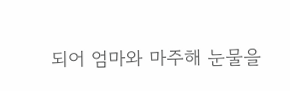되어 엄마와 마주해 눈물을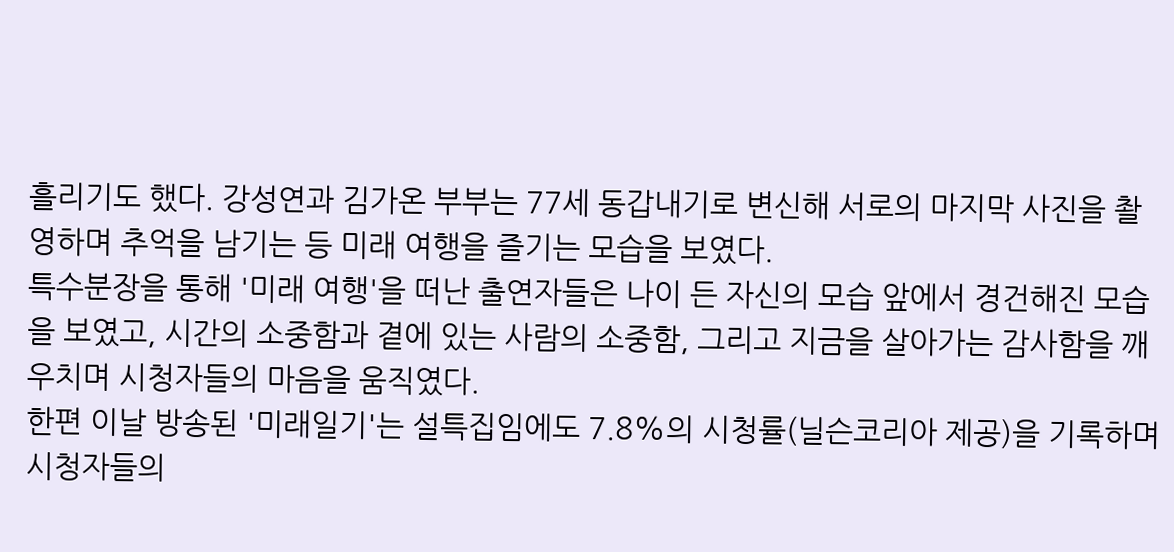흘리기도 했다. 강성연과 김가온 부부는 77세 동갑내기로 변신해 서로의 마지막 사진을 촬영하며 추억을 남기는 등 미래 여행을 즐기는 모습을 보였다.
특수분장을 통해 '미래 여행'을 떠난 출연자들은 나이 든 자신의 모습 앞에서 경건해진 모습을 보였고, 시간의 소중함과 곁에 있는 사람의 소중함, 그리고 지금을 살아가는 감사함을 깨우치며 시청자들의 마음을 움직였다.
한편 이날 방송된 '미래일기'는 설특집임에도 7.8%의 시청률(닐슨코리아 제공)을 기록하며 시청자들의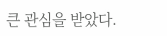큰 관심을 받았다.